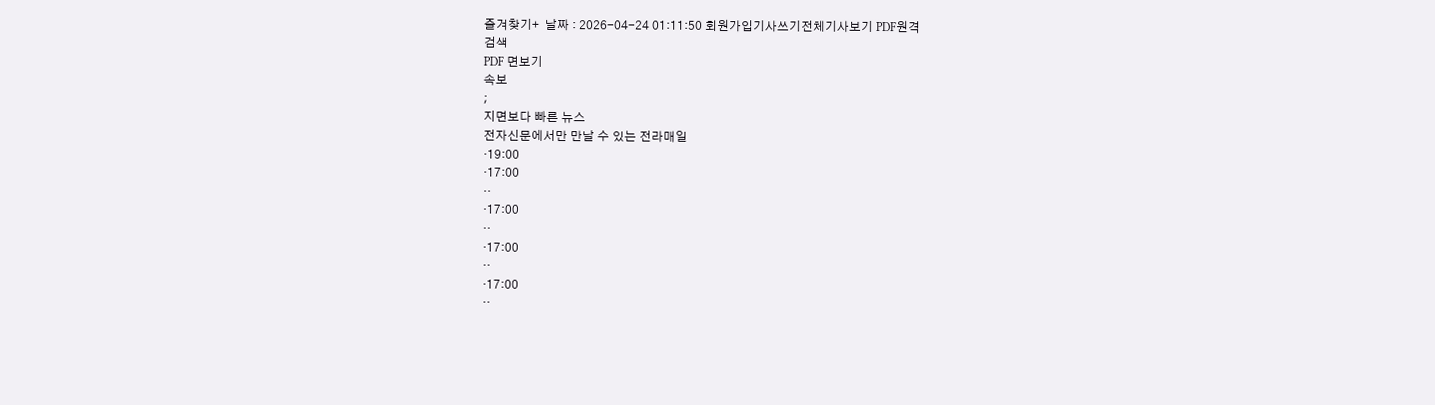즐겨찾기+  날짜 : 2026-04-24 01:11:50 회원가입기사쓰기전체기사보기 PDF원격
검색
PDF 면보기
속보
;
지면보다 빠른 뉴스
전자신문에서만 만날 수 있는 전라매일
·19:00
·17:00
··
·17:00
··
·17:00
··
·17:00
··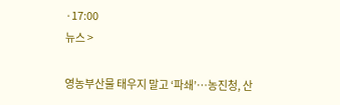·17:00
뉴스 >

영농부산물 태우지 말고 ‘파쇄’…농진청, 산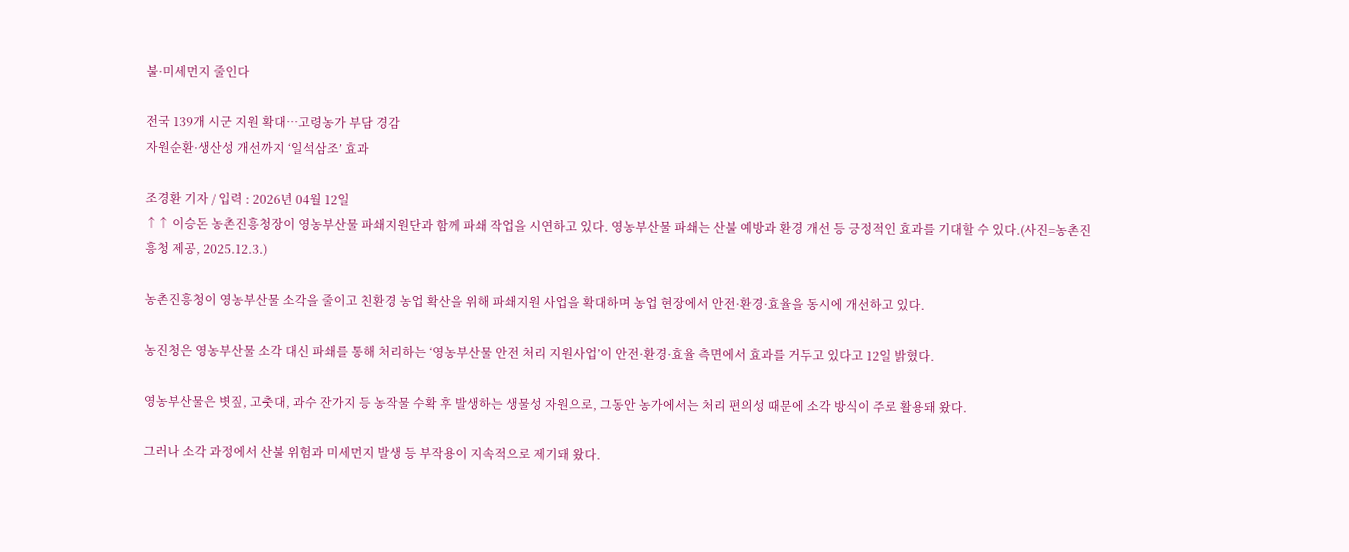불·미세먼지 줄인다

전국 139개 시군 지원 확대…고령농가 부담 경감
자원순환·생산성 개선까지 ‘일석삼조’ 효과

조경환 기자 / 입력 : 2026년 04월 12일
↑↑ 이승돈 농촌진흥청장이 영농부산물 파쇄지원단과 함께 파쇄 작업을 시연하고 있다. 영농부산물 파쇄는 산불 예방과 환경 개선 등 긍정적인 효과를 기대할 수 있다.(사진=농촌진흥청 제공, 2025.12.3.)

농촌진흥청이 영농부산물 소각을 줄이고 친환경 농업 확산을 위해 파쇄지원 사업을 확대하며 농업 현장에서 안전·환경·효율을 동시에 개선하고 있다.

농진청은 영농부산물 소각 대신 파쇄를 통해 처리하는 ‘영농부산물 안전 처리 지원사업’이 안전·환경·효율 측면에서 효과를 거두고 있다고 12일 밝혔다.

영농부산물은 볏짚, 고춧대, 과수 잔가지 등 농작물 수확 후 발생하는 생물성 자원으로, 그동안 농가에서는 처리 편의성 때문에 소각 방식이 주로 활용돼 왔다.

그러나 소각 과정에서 산불 위험과 미세먼지 발생 등 부작용이 지속적으로 제기돼 왔다.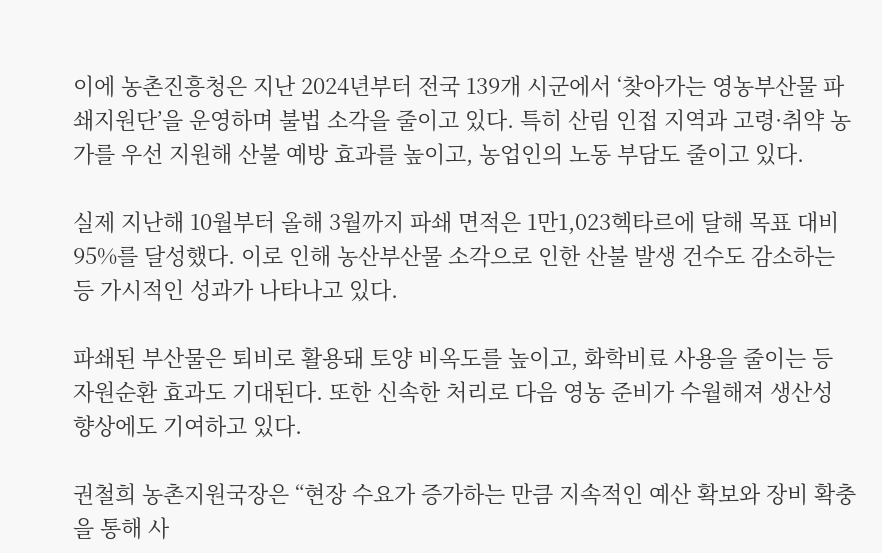이에 농촌진흥청은 지난 2024년부터 전국 139개 시군에서 ‘찾아가는 영농부산물 파쇄지원단’을 운영하며 불법 소각을 줄이고 있다. 특히 산림 인접 지역과 고령·취약 농가를 우선 지원해 산불 예방 효과를 높이고, 농업인의 노동 부담도 줄이고 있다.

실제 지난해 10월부터 올해 3월까지 파쇄 면적은 1만1,023헥타르에 달해 목표 대비 95%를 달성했다. 이로 인해 농산부산물 소각으로 인한 산불 발생 건수도 감소하는 등 가시적인 성과가 나타나고 있다.

파쇄된 부산물은 퇴비로 활용돼 토양 비옥도를 높이고, 화학비료 사용을 줄이는 등 자원순환 효과도 기대된다. 또한 신속한 처리로 다음 영농 준비가 수월해져 생산성 향상에도 기여하고 있다.

권철희 농촌지원국장은 “현장 수요가 증가하는 만큼 지속적인 예산 확보와 장비 확충을 통해 사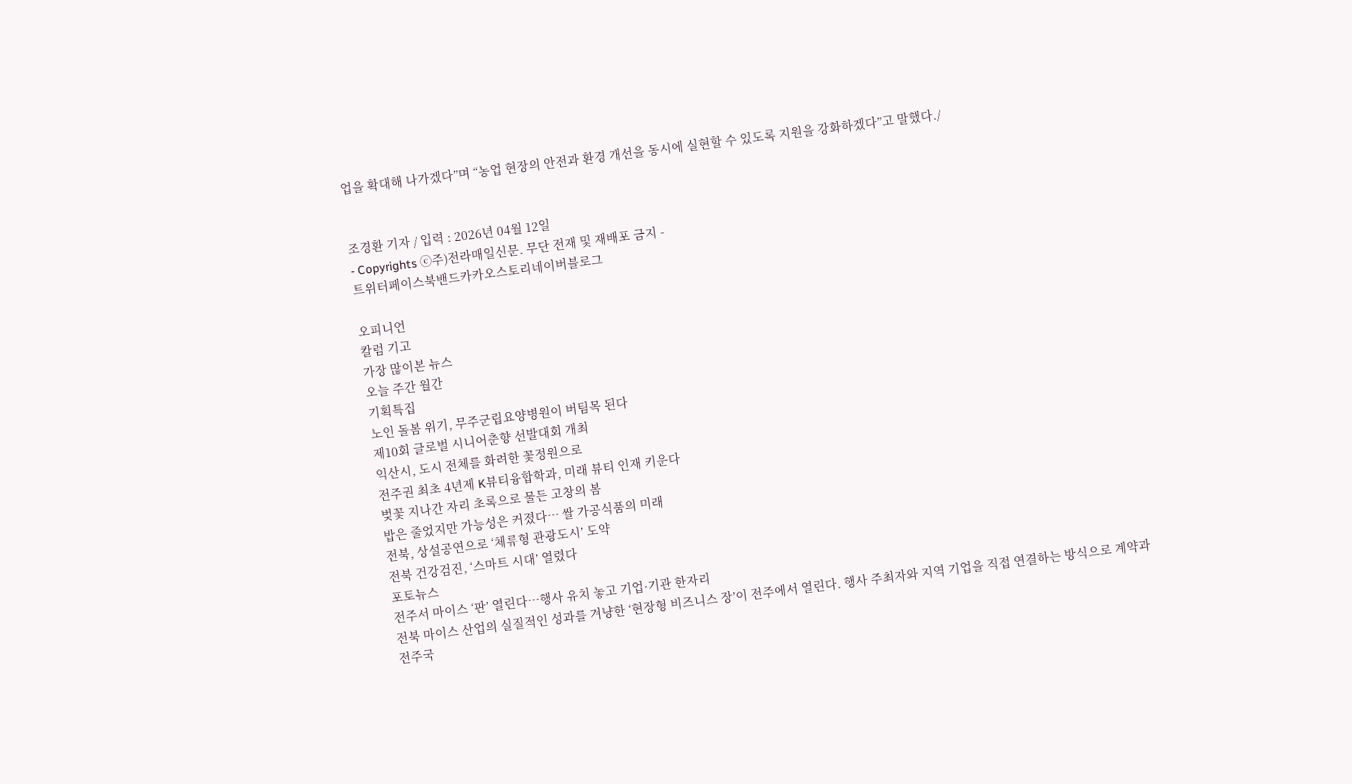업을 확대해 나가겠다”며 “농업 현장의 안전과 환경 개선을 동시에 실현할 수 있도록 지원을 강화하겠다”고 말했다./


조경환 기자 / 입력 : 2026년 04월 12일
- Copyrights ⓒ주)전라매일신문. 무단 전재 및 재배포 금지 -
트위터페이스북밴드카카오스토리네이버블로그

오피니언
칼럼 기고
가장 많이본 뉴스
오늘 주간 월간
기획특집
노인 돌봄 위기, 무주군립요양병원이 버팀목 된다
제10회 글로벌 시니어춘향 선발대회 개최
익산시, 도시 전체를 화려한 꽃정원으로
전주권 최초 4년제 K뷰티융합학과, 미래 뷰티 인재 키운다
벚꽃 지나간 자리 초록으로 물든 고창의 봄
밥은 줄었지만 가능성은 커졌다… 쌀 가공식품의 미래
전북, 상설공연으로 ‘체류형 관광도시’ 도약
전북 건강검진, ‘스마트 시대’ 열렸다
포토뉴스
전주서 마이스 ‘판’ 열린다…행사 유치 놓고 기업·기관 한자리
전북 마이스 산업의 실질적인 성과를 겨냥한 ‘현장형 비즈니스 장’이 전주에서 열린다. 행사 주최자와 지역 기업을 직접 연결하는 방식으로 계약과
전주국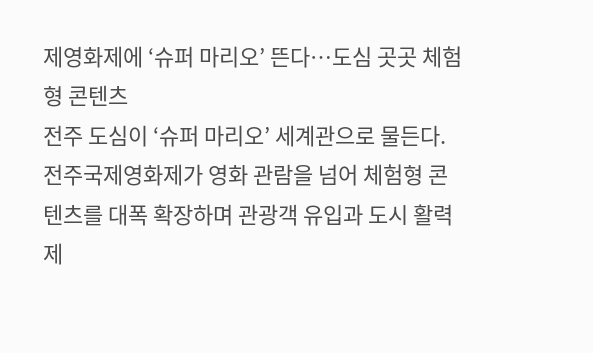제영화제에 ‘슈퍼 마리오’ 뜬다…도심 곳곳 체험형 콘텐츠
전주 도심이 ‘슈퍼 마리오’ 세계관으로 물든다. 전주국제영화제가 영화 관람을 넘어 체험형 콘텐츠를 대폭 확장하며 관광객 유입과 도시 활력 제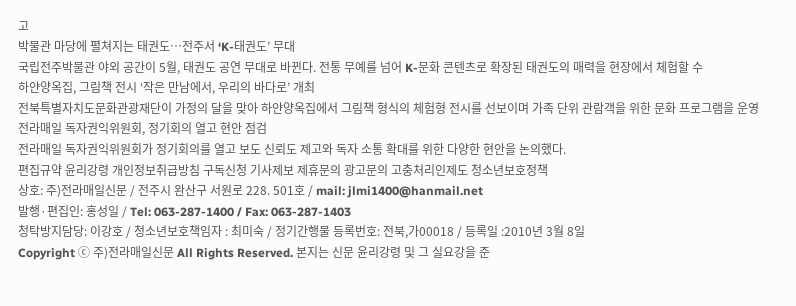고
박물관 마당에 펼쳐지는 태권도…전주서 ‘K-태권도’ 무대
국립전주박물관 야외 공간이 5월, 태권도 공연 무대로 바뀐다. 전통 무예를 넘어 K-문화 콘텐츠로 확장된 태권도의 매력을 현장에서 체험할 수
하얀양옥집, 그림책 전시 ‘작은 만남에서, 우리의 바다로’ 개최
전북특별자치도문화관광재단이 가정의 달을 맞아 하얀양옥집에서 그림책 형식의 체험형 전시를 선보이며 가족 단위 관람객을 위한 문화 프로그램을 운영
전라매일 독자권익위원회, 정기회의 열고 현안 점검
전라매일 독자권익위원회가 정기회의를 열고 보도 신뢰도 제고와 독자 소통 확대를 위한 다양한 현안을 논의했다.
편집규약 윤리강령 개인정보취급방침 구독신청 기사제보 제휴문의 광고문의 고충처리인제도 청소년보호정책
상호: 주)전라매일신문 / 전주시 완산구 서원로 228. 501호 / mail: jlmi1400@hanmail.net
발행·편집인: 홍성일 / Tel: 063-287-1400 / Fax: 063-287-1403
청탁방지담당: 이강호 / 청소년보호책임자 : 최미숙 / 정기간행물 등록번호: 전북,가00018 / 등록일 :2010년 3월 8일
Copyright ⓒ 주)전라매일신문 All Rights Reserved. 본지는 신문 윤리강령 및 그 실요강을 준